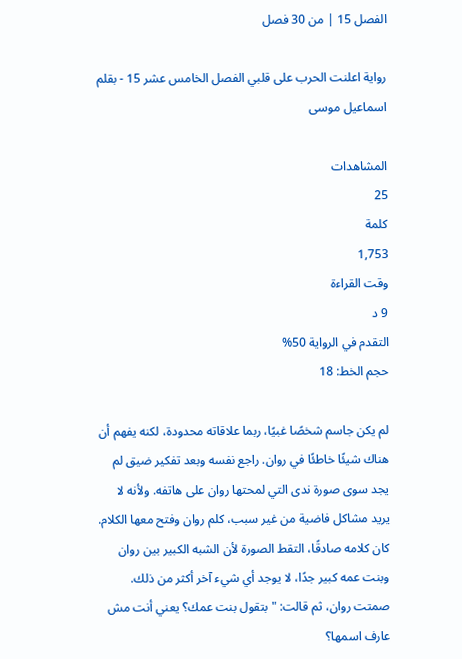الفصل 15 | من 30 فصل

رواية اعلنت الحرب على قلبي الفصل الخامس عشر 15 - بقلم اسماعيل موسى

المشاهدات
25
كلمة
1,753
وقت القراءة
9 د
التقدم في الرواية 50%
حجم الخط: 18

لم يكن جاسم شخصًا غبيًا، ربما علاقاته محدودة، لكنه يفهم أن هناك شيئًا خاطئًا في روان. راجع نفسه وبعد تفكير ضيق لم يجد سوى صورة ندى التي لمحتها روان على هاتفه. ولأنه لا يريد مشاكل فاضية من غير سبب، كلم روان وفتح معها الكلام. كان كلامه صادقًا، التقط الصورة لأن الشبه الكبير بين روان وبنت عمه كبير جدًا، لا يوجد أي شيء آخر أكثر من ذلك. صمتت روان، ثم قالت: "بتقول بنت عمك؟ يعني أنت مش عارف اسمها؟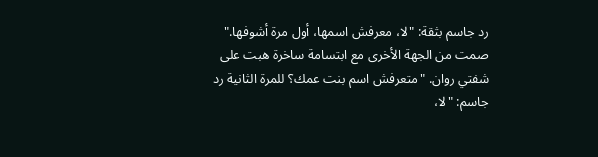رد جاسم بثقة: "لا، معرفش اسمها، أول مرة أشوفها." صمت من الجهة الأخرى مع ابتسامة ساخرة هبت على شفتي روان. "متعرفش اسم بنت عمك؟ للمرة الثانية رد جاسم: "لا،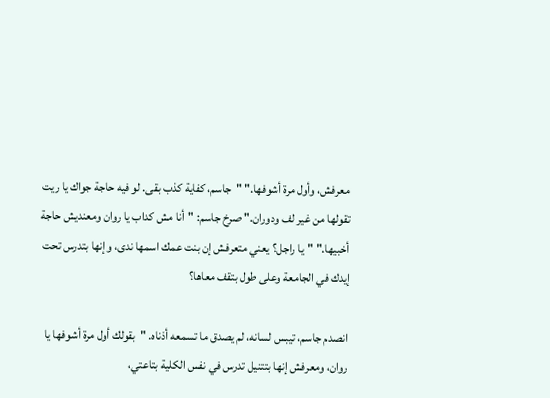معرفش، وأول مرة أشوفها." "جاسم، كفاية كذب بقى. لو فيه حاجة جواك يا ريت تقولها من غير لف ودوران." صرخ جاسم: "أنا مش كداب يا روان ومعنديش حاجة أخبيها." "يا راجل؟ يعني متعرفش إن بنت عمك اسمها ندى، وإنها بتدرس تحت إيدك في الجامعة وعلى طول بتقف معاها؟

انصدم جاسم، تيبس لسانه، لم يصدق ما تسمعه أذناه. "بقولك أول مرة أشوفها يا روان، ومعرفش إنها بتتنيل تدرس في نفس الكلية بتاعتي،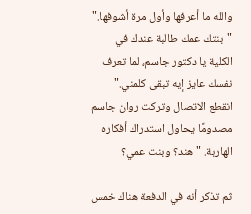والله ما أعرفها وأول مرة أشوفها." "بنتك عمك طالبة عندك في الكلية يا دكتور جاسم، لما تعرف نفسك عايز إيه تبقى كلمني." انقطع الاتصال وتركت روان جاسم مصدومًا يحاول استدراك أفكاره الهاربة. "هند؟ وبنت عمي؟

ثم تذكر أنه في الدفعة هناك خمس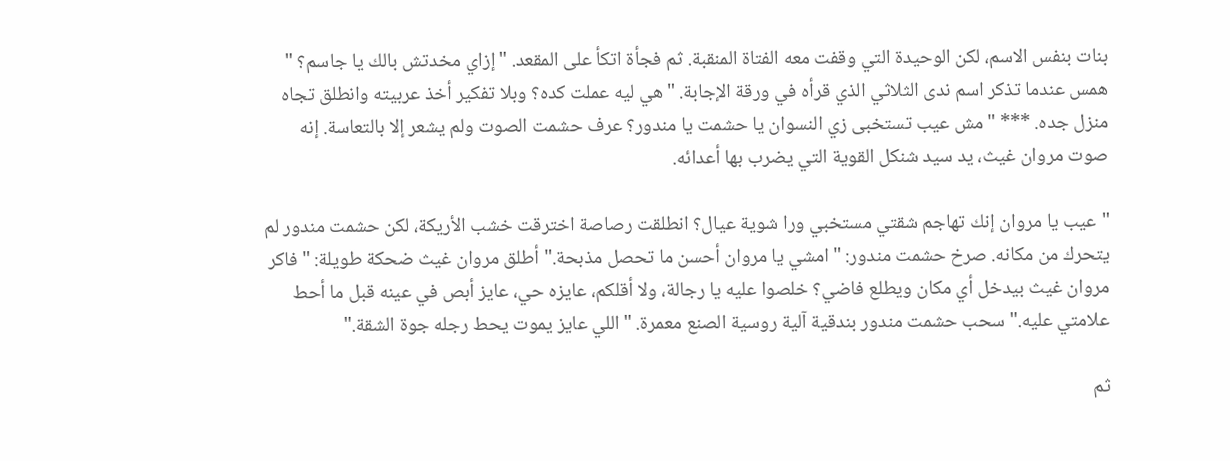بنات بنفس الاسم، لكن الوحيدة التي وقفت معه الفتاة المنقبة. ثم فجأة اتكأ على المقعد. "إزاي مخدتش بالك يا جاسم؟ " همس عندما تذكر اسم ندى الثلاثي الذي قرأه في ورقة الإجابة. "هي ليه عملت كده؟ وبلا تفكير أخذ عربيته وانطلق تجاه منزل جده. *** "مش عيب تستخبى زي النسوان يا حشمت يا مندور؟ عرف حشمت الصوت ولم يشعر إلا بالتعاسة. إنه صوت مروان غيث، يد سيد شنكل القوية التي يضرب بها أعدائه.

"عيب يا مروان إنك تهاجم شقتي مستخبي ورا شوية عيال؟ انطلقت رصاصة اخترقت خشب الأريكة، لكن حشمت مندور لم يتحرك من مكانه. صرخ حشمت مندور: "امشي يا مروان أحسن ما تحصل مذبحة." أطلق مروان غيث ضحكة طويلة: "فاكر مروان غيث بيدخل أي مكان ويطلع فاضي؟ خلصوا عليه يا رجالة، ولا أقلكم، عايزه حي، عايز أبص في عينه قبل ما أحط علامتي عليه." سحب حشمت مندور بندقية آلية روسية الصنع معمرة. "اللي عايز يموت يحط رجله جوة الشقة."

ثم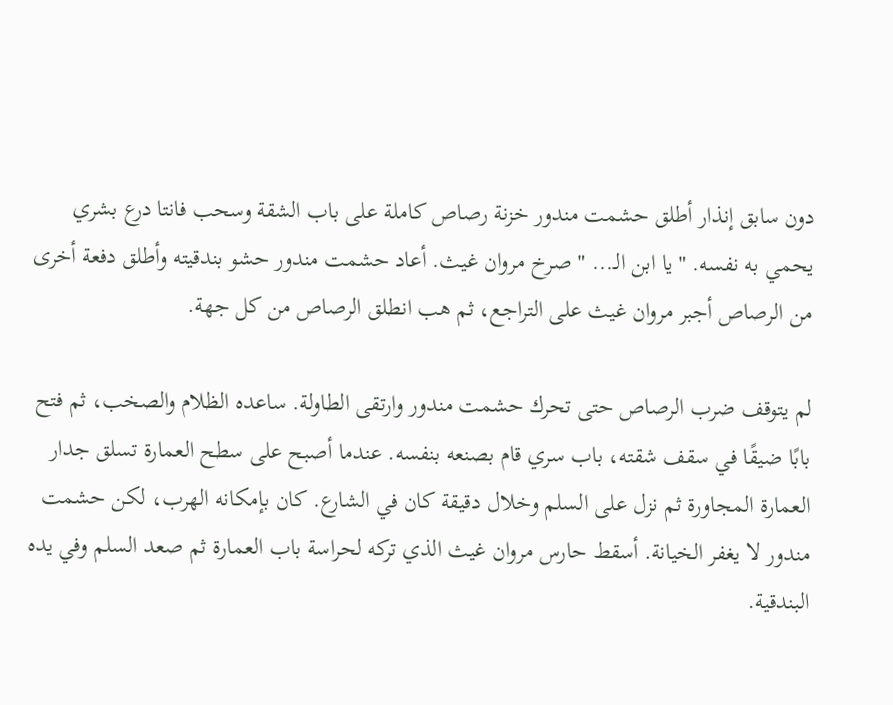دون سابق إنذار أطلق حشمت مندور خزنة رصاص كاملة على باب الشقة وسحب فانتا درع بشري يحمي به نفسه. "يا ابن الـ... " صرخ مروان غيث. أعاد حشمت مندور حشو بندقيته وأطلق دفعة أخرى من الرصاص أجبر مروان غيث على التراجع، ثم هب انطلق الرصاص من كل جهة.

لم يتوقف ضرب الرصاص حتى تحرك حشمت مندور وارتقى الطاولة. ساعده الظلام والصخب، ثم فتح بابًا ضيقًا في سقف شقته، باب سري قام بصنعه بنفسه. عندما أصبح على سطح العمارة تسلق جدار العمارة المجاورة ثم نزل على السلم وخلال دقيقة كان في الشارع. كان بإمكانه الهرب، لكن حشمت مندور لا يغفر الخيانة. أسقط حارس مروان غيث الذي تركه لحراسة باب العمارة ثم صعد السلم وفي يده البندقية.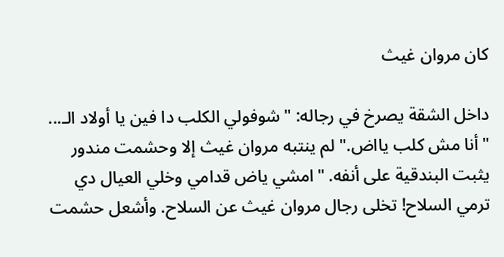كان مروان غيث

داخل الشقة يصرخ في رجاله: "شوفولي الكلب دا فين يا أولاد الـ... "أنا مش كلب يااض." لم ينتبه مروان غيث إلا وحشمت مندور يثبت البندقية على أنفه. "امشي ياض قدامي وخلي العيال دي ترمي السلاح! تخلى رجال مروان غيث عن السلاح. وأشعل حشمت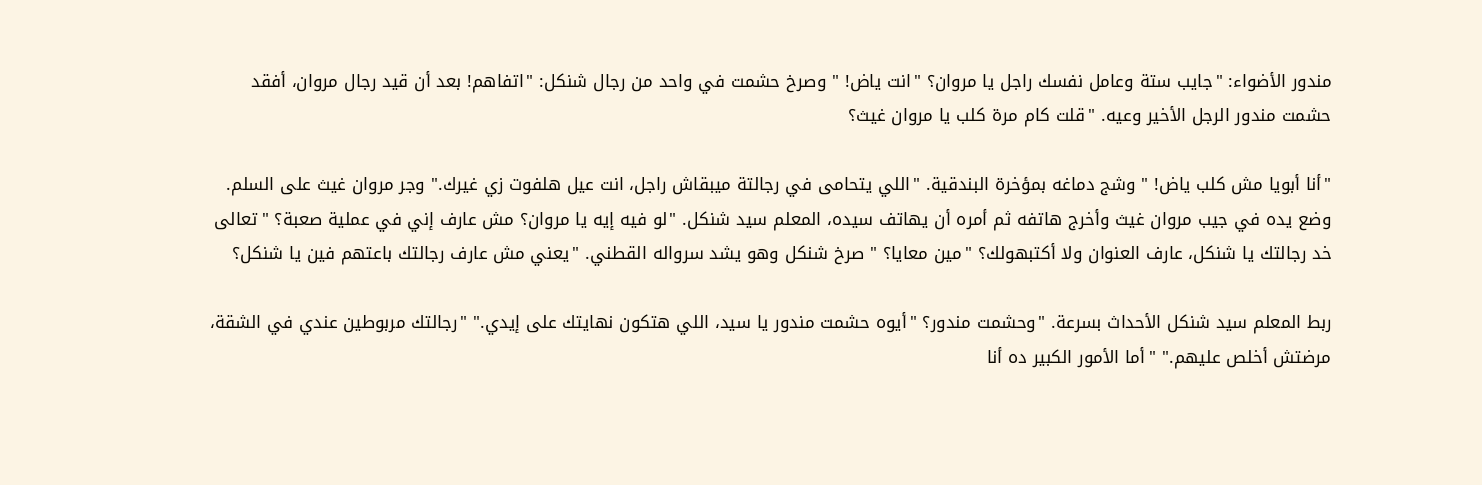مندور الأضواء: "جايب ستة وعامل نفسك راجل يا مروان؟ "انت ياض! " وصرخ حشمت في واحد من رجال شنكل: "اتفاهم! بعد أن قيد رجال مروان، أفقد حشمت مندور الرجل الأخير وعيه. "قلت كام مرة كلب يا مروان غيث؟

"أنا أبويا مش كلب ياض! " وشج دماغه بمؤخرة البندقية. "اللي يتحامى في رجالتة ميبقاش راجل، انت عيل هلفوت زي غيرك." وجر مروان غيث على السلم. وضع يده في جيب مروان غيث وأخرج هاتفه ثم أمره أن يهاتف سيده، المعلم سيد شنكل. "لو فيه إيه يا مروان؟ مش عارف إني في عملية صعبة؟ "تعالى خد رجالتك يا شنكل، عارف العنوان ولا أكتبهولك؟ "مين معايا؟ " صرخ شنكل وهو يشد سرواله القطني. "يعني مش عارف رجالتك باعتهم فين يا شنكل؟

ربط المعلم سيد شنكل الأحداث بسرعة. "وحشمت مندور؟ "أيوه حشمت مندور يا سيد، اللي هتكون نهايتك على إيدي." "رجالتك مربوطين عندي في الشقة، مرضتش أخلص عليهم." "أما الأمور الكبير ده أنا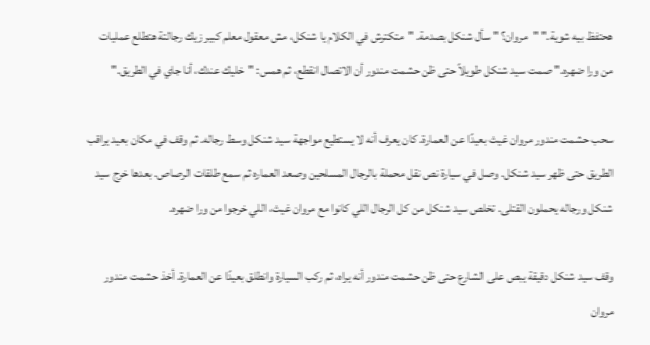هحتفظ بيه شوية." "مروان؟ " سأل شنكل بصدمة. "متكترش في الكلام يا شنكل، مش معقول معلم كبير زيك رجالتة هتطلع عمليات من ورا ضهره." صمت سيد شنكل طويلاً حتى ظن حشمت مندور أن الاتصال انقطع، ثم همس: "خليك عندك، أنا جاي في الطريق."

سحب حشمت مندور مروان غيث بعيدًا عن العمارة. كان يعرف أنه لا يستطيع مواجهة سيد شنكل وسط رجاله. ثم وقف في مكان بعيد يراقب الطريق حتى ظهر سيد شنكل. وصل في سيارة نص نقل محملة بالرجال المسلحين وصعد العماره ثم سمع طلقات الرصاص. بعدها خرج سيد شنكل ورجاله يحملون القتلى. تخلص سيد شنكل من كل الرجال اللي كانوا مع مروان غيث، اللي خرجوا من ورا ضهره.

وقف سيد شنكل دقيقة يبص على الشارع حتى ظن حشمت مندور أنه يراه، ثم ركب السيارة وانطلق بعيدًا عن العمارة. أخذ حشمت مندور مروان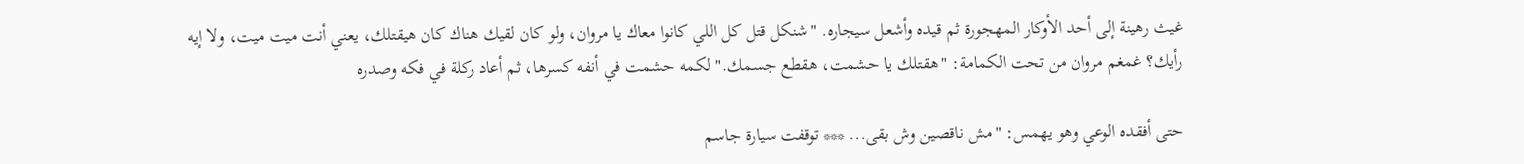غيث رهينة إلى أحد الأوكار المهجورة ثم قيده وأشعل سيجاره. "شنكل قتل كل اللي كانوا معاك يا مروان، ولو كان لقيك هناك كان هيقتلك، يعني أنت ميت ميت، ولا إيه رأيك؟ غمغم مروان من تحت الكمامة: "هقتلك يا حشمت، هقطع جسمك." لكمه حشمت في أنفه كسرها، ثم أعاد ركلة في فكه وصدره

حتى أفقده الوعي وهو يهمس: "مش ناقصين وش بقى... *** توقفت سيارة جاسم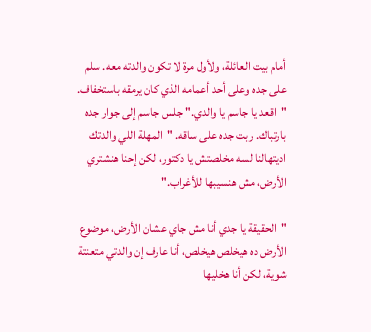أمام بيت العائلة، ولأول مرة لا تكون والدته معه. سلم على جده وعلى أحد أعمامه الذي كان يرمقه باستخفاف. "اقعد يا جاسم يا والدي." جلس جاسم إلى جوار جده بارتباك. ربت جده على ساقه. "المهلة اللي والدتك اديتهالنا لسه مخلصتش يا دكتور، لكن إحنا هنشتري الأرض، مش هنسيبها للأغراب."

"الحقيقة يا جدي أنا مش جاي عشان الأرض، موضوع الأرض ده هيخلص هيخلص، أنا عارف إن والدتي متعنتة شوية، لكن أنا هخليها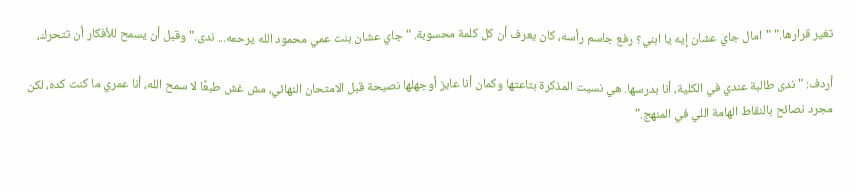تغير قرارها." "امال جاي عشان إيه يا ابني؟ رفع جاسم رأسه، كان يعرف أن كل كلمة محسوبة. "جاي عشان بنت عمي محمود الله يرحمه... ندى." وقبل أن يسمح للأفكار أن تتحرك،

أردف: "ندى طالبة عندي في الكلية، أنا بدرسها. هي نسيت المذكرة بتاعتها وكمان أنا عايز أوجهلها نصيحة قبل الامتحان النهائي، مش غش طبعًا لا سمح الله، أنا عمري ما كنت كده، لكن مجرد نصائح بالنقاط الهامة اللي في المنهج."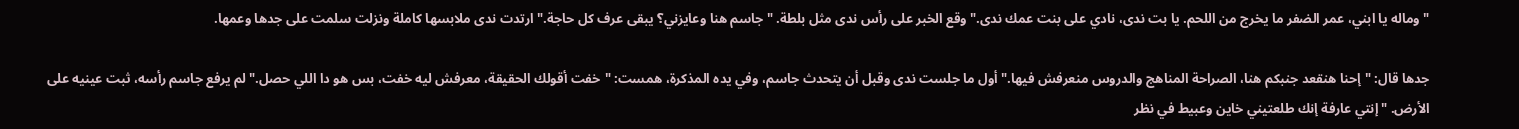"وماله يا ابني، عمر الضفر ما يخرج من اللحم. يا بت ندى، نادي على بنت عمك ندى." وقع الخبر على رأس ندى مثل بلطة. "جاسم هنا وعايزني؟ يبقى عرف كل حاجة." ارتدت ندى ملابسها كاملة ونزلت سلمت على جدها وعمها.

جدها قال: "إحنا هنقعد جنبكم هنا، الصراحة المناهج والدروس منعرفش فيها." أول ما جلست ندى وقبل أن يتحدث جاسم، وفي يده المذكرة، همست: "خفت أقولك الحقيقة، معرفش ليه خفت، بس هو دا اللي حصل." لم يرفع جاسم رأسه، ثبت عينيه على الأرض. "إنتي عارفة إنك طلعتيني خاين وعبيط في نظر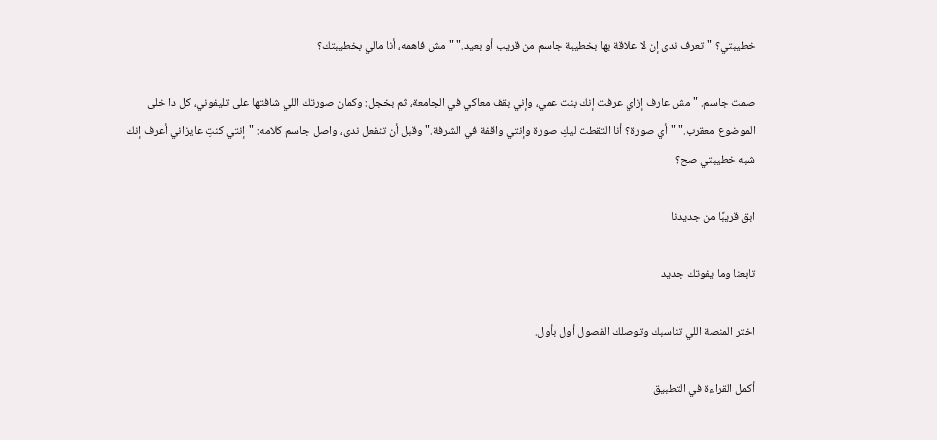خطيبتي؟ "تعرف ندى إن لا علاقة بها بخطيبة جاسم من قريب أو بعيد." "مش فاهمه، أنا مالي بخطيبتك؟

صمت جاسم. "مش عارف إزاي عرفت إنك بنت عمي، وإني بقف معاكي في الجامعة، ثم بخجل: وكمان صورتك اللي شافتها على تليفوني، كل دا خلى الموضوع معقرب." "أي صورة؟ أنا التقطت ليكِ صورة وإنتي واقفة في الشرفة." وقبل أن تنفعل ندى، واصل جاسم كلامه: "إنتي كنتِ عايزاني أعرف إنك شبه خطيبتي صح؟

ابق قريبًا من جديدنا

تابعنا وما يفوتك جديد

اختر المنصة اللي تناسبك وتوصلك الفصول أول بأول.

أكمل القراءة في التطبيق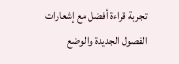تجربة قراءة أفضل مع إشعارات الفصول الجديدة والوضع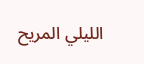الليلي المريح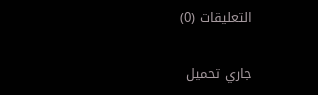التعليقات (0)

جاري تحميل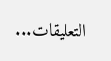التعليقات...